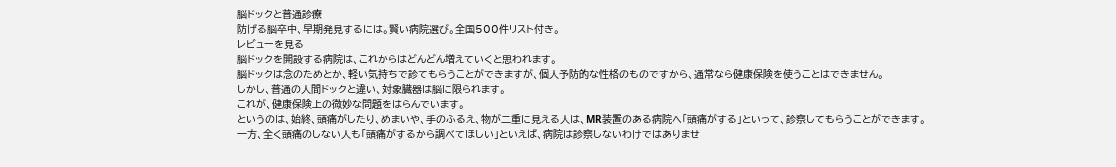脳ドックと普通診療
防げる脳卒中、早期発見するには。賢い病院選び。全国500件リスト付き。
レビューを見る
脳ドックを開設する病院は、これからはどんどん増えていくと思われます。
脳ドックは念のためとか、軽い気持ちで診てもらうことができますが、個人予防的な性格のものですから、通常なら健康保険を使うことはできません。
しかし、普通の人間ドックと違い、対象臓器は脳に限られます。
これが、健康保険上の微妙な問題をはらんでいます。
というのは、始終、頭痛がしたり、めまいや、手のふるえ、物が二重に見える人は、MR装置のある病院へ「頭痛がする」といって、診察してもらうことができます。
一方、全く頭痛のしない人も「頭痛がするから調べてほしい」といえば、病院は診察しないわけではありませ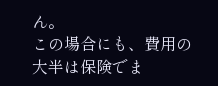ん。
この場合にも、費用の大半は保険でま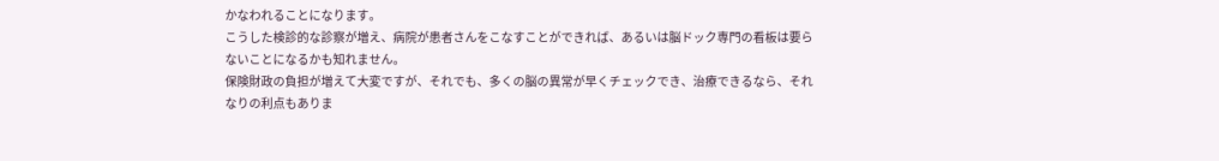かなわれることになります。
こうした検診的な診察が増え、病院が患者さんをこなすことができれば、あるいは脳ドック専門の看板は要らないことになるかも知れません。
保険財政の負担が増えて大変ですが、それでも、多くの脳の異常が早くチェックでき、治療できるなら、それなりの利点もありま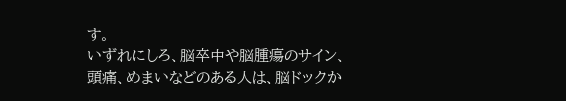す。
いずれにしろ、脳卒中や脳腫瘍のサイン、頭痛、めまいなどのある人は、脳ドックか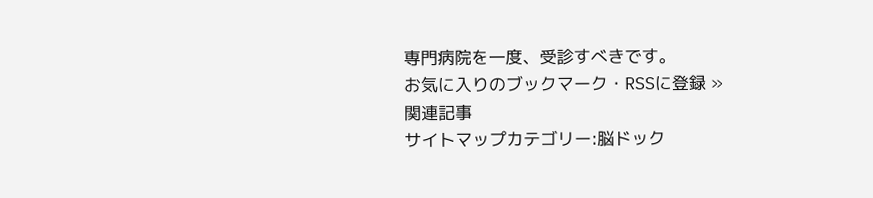専門病院を一度、受診すべきです。
お気に入りのブックマーク・RSSに登録 »
関連記事
サイトマップカテゴリー:脳ドック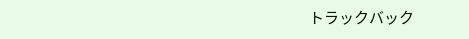トラックバック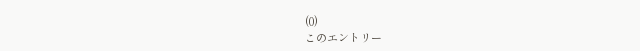(0)
このエントリー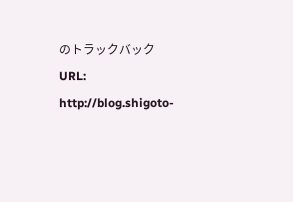のトラックバックURL:
http://blog.shigoto-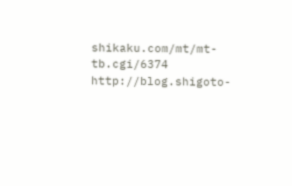shikaku.com/mt/mt-tb.cgi/6374
http://blog.shigoto-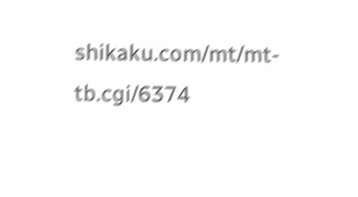shikaku.com/mt/mt-tb.cgi/6374